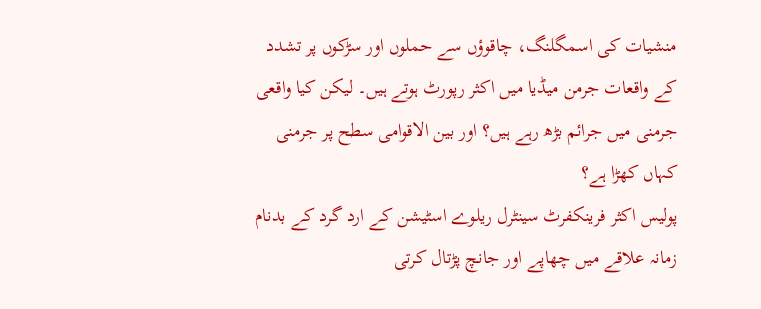منشیات کی اسمگلنگ، چاقوؤں سے حملوں اور سڑکوں پر تشدد کے واقعات جرمن میڈیا میں اکثر رپورٹ ہوتے ہیں۔ لیکن کیا واقعی جرمنی میں جرائم بڑھ رہے ہیں؟ اور بین الاقوامی سطح پر جرمنی کہاں کھڑا ہے؟
پولیس اکثر فرینکفرٹ سینٹرل ریلوے اسٹیشن کے ارد گرد کے بدنام زمانہ علاقے میں چھاپے اور جانچ پڑتال کرتی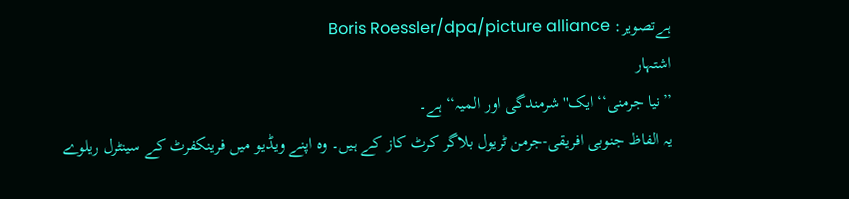ہےتصویر: Boris Roessler/dpa/picture alliance
اشتہار
’’نیا جرمنی‘‘ایک''شرمندگی اور المیہ‘‘ ہے۔
یہ الفاظ جنوبی افریقی-جرمن ٹریول بلاگر کرٹ کاز کے ہیں۔ وہ اپنے ویڈیو میں فرینکفرٹ کے سینٹرل ریلوے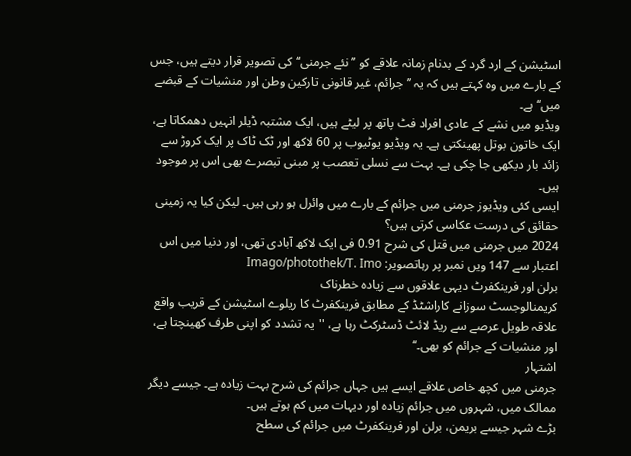اسٹیشن کے ارد گرد کے بدنام زمانہ علاقے کو ’’نئے جرمنی‘‘ کی تصویر قرار دیتے ہیں، جس کے بارے میں وہ کہتے ہیں کہ یہ ’’جرائم، غیر قانونی تارکین وطن اور منشیات کے قبضے میں‘‘ ہے۔
ویڈیو میں نشے کے عادی افراد فٹ پاتھ پر لیٹے ہیں، ایک مشتبہ ڈیلر انہیں دھمکاتا ہے، ایک خاتون بوتل پھینکتی ہے۔ یہ ویڈیو یوٹیوب پر 60 لاکھ اور ٹک ٹاک پر ایک کروڑ سے زائد بار دیکھی جا چکی ہے۔ بہت سے نسلی تعصب پر مبنی تبصرے بھی اس پر موجود ہیں۔
ایسی کئی ویڈیوز جرمنی میں جرائم کے بارے میں وائرل ہو رہی ہیں۔ لیکن کیا یہ زمینی حقائق کی درست عکاسی کرتی ہیں؟
2024 میں جرمنی میں قتل کی شرح 0.91 فی ایک لاکھ آبادی تھی، اور دنیا میں اس اعتبار سے 147 ویں نمبر پر رہاتصویر: Imago/photothek/T. Imo
برلن اور فرینکفرٹ دیہی علاقوں سے زیادہ خطرناک
کریمنالوجسٹ سوزانے کاراشٹڈ کے مطابق فرینکفرٹ کا ریلوے اسٹیشن کے قریب واقع علاقہ طویل عرصے سے ریڈ لائٹ ڈسٹرکٹ رہا ہے، ''یہ تشدد کو اپنی طرف کھینچتا ہے، اور منشیات کے جرائم کو بھی۔‘‘
اشتہار
جرمنی میں کچھ خاص علاقے ایسے ہیں جہاں جرائم کی شرح بہت زیادہ ہے۔ جیسے دیگر ممالک میں، شہروں میں جرائم زیادہ اور دیہات میں کم ہوتے ہیں۔
بڑے شہر جیسے بریمن، برلن اور فرینکفرٹ میں جرائم کی سطح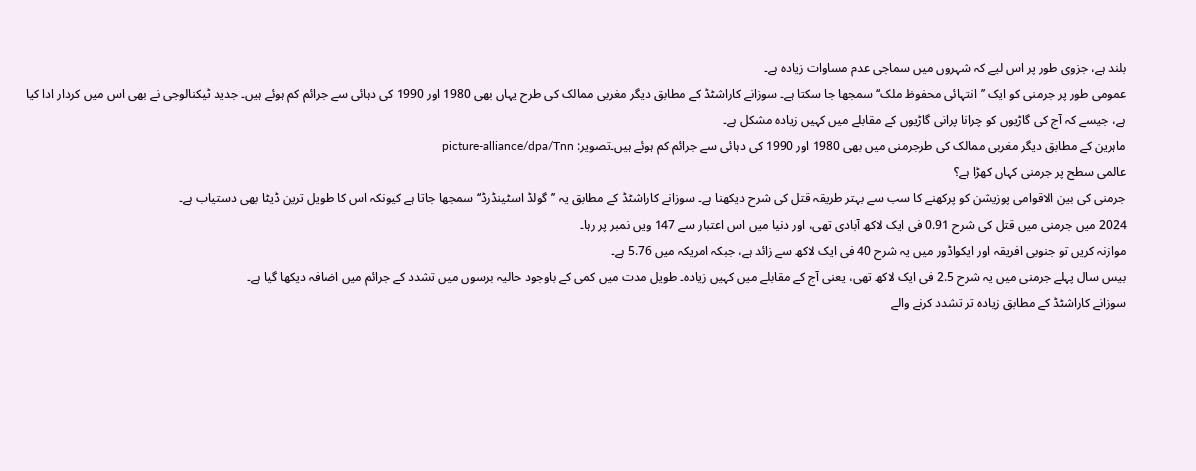بلند ہے، جزوی طور پر اس لیے کہ شہروں میں سماجی عدم مساوات زیادہ ہے۔
عمومی طور پر جرمنی کو ایک ’’انتہائی محفوظ ملک‘‘ سمجھا جا سکتا ہے۔ سوزانے کاراشٹڈ کے مطابق دیگر مغربی ممالک کی طرح یہاں بھی 1980 اور 1990 کی دہائی سے جرائم کم ہوئے ہیں۔ جدید ٹیکنالوجی نے بھی اس میں کردار ادا کیا ہے، جیسے کہ آج کی گاڑیوں کو چرانا پرانی گاڑیوں کے مقابلے میں کہیں زیادہ مشکل ہے۔
ماہرین کے مطابق دیگر مغربی ممالک کی طرجرمنی میں بھی 1980 اور 1990 کی دہائی سے جرائم کم ہوئے ہیں۔تصویر: picture-alliance/dpa/Tnn
عالمی سطح پر جرمنی کہاں کھڑا ہے؟
جرمنی کی بین الاقوامی پوزیشن کو پرکھنے کا سب سے بہتر طریقہ قتل کی شرح دیکھنا ہے۔ سوزانے کاراشٹڈ کے مطابق یہ ’’گولڈ اسٹینڈرڈ‘‘ سمجھا جاتا ہے کیونکہ اس کا طویل ترین ڈیٹا بھی دستیاب ہے۔
2024 میں جرمنی میں قتل کی شرح 0.91 فی ایک لاکھ آبادی تھی، اور دنیا میں اس اعتبار سے 147 ویں نمبر پر رہا۔
موازنہ کریں تو جنوبی افریقہ اور ایکواڈور میں یہ شرح 40 فی ایک لاکھ سے زائد ہے، جبکہ امریکہ میں 5.76 ہے۔
بیس سال پہلے جرمنی میں یہ شرح 2.5 فی ایک لاکھ تھی، یعنی آج کے مقابلے میں کہیں زیادہ۔ طویل مدت میں کمی کے باوجود حالیہ برسوں میں تشدد کے جرائم میں اضافہ دیکھا گیا ہے۔
سوزانے کاراشٹڈ کے مطابق زیادہ تر تشدد کرنے والے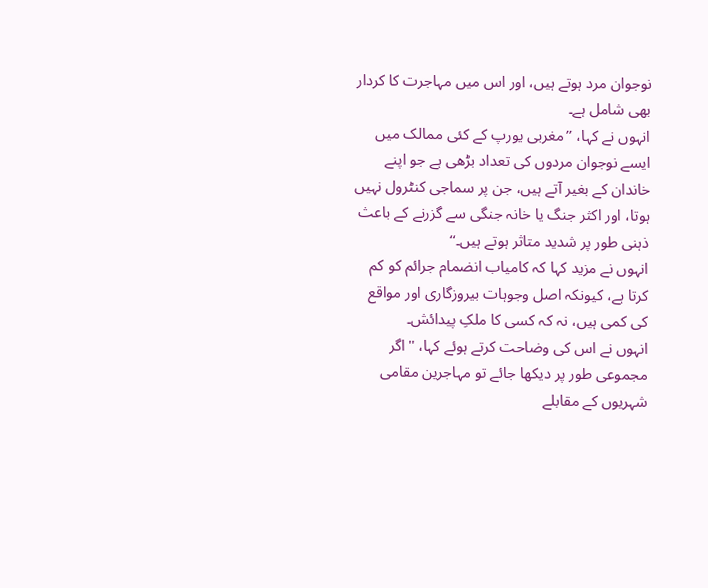نوجوان مرد ہوتے ہیں، اور اس میں مہاجرت کا کردار بھی شامل ہے۔
انہوں نے کہا، ’’مغربی یورپ کے کئی ممالک میں ایسے نوجوان مردوں کی تعداد بڑھی ہے جو اپنے خاندان کے بغیر آتے ہیں، جن پر سماجی کنٹرول نہیں ہوتا، اور اکثر جنگ یا خانہ جنگی سے گزرنے کے باعث ذہنی طور پر شدید متاثر ہوتے ہیں۔‘‘
انہوں نے مزید کہا کہ کامیاب انضمام جرائم کو کم کرتا ہے، کیونکہ اصل وجوہات بیروزگاری اور مواقع کی کمی ہیں، نہ کہ کسی کا ملکِ پیدائش۔
انہوں نے اس کی وضاحت کرتے ہوئے کہا، ''اگر مجموعی طور پر دیکھا جائے تو مہاجرین مقامی شہریوں کے مقابلے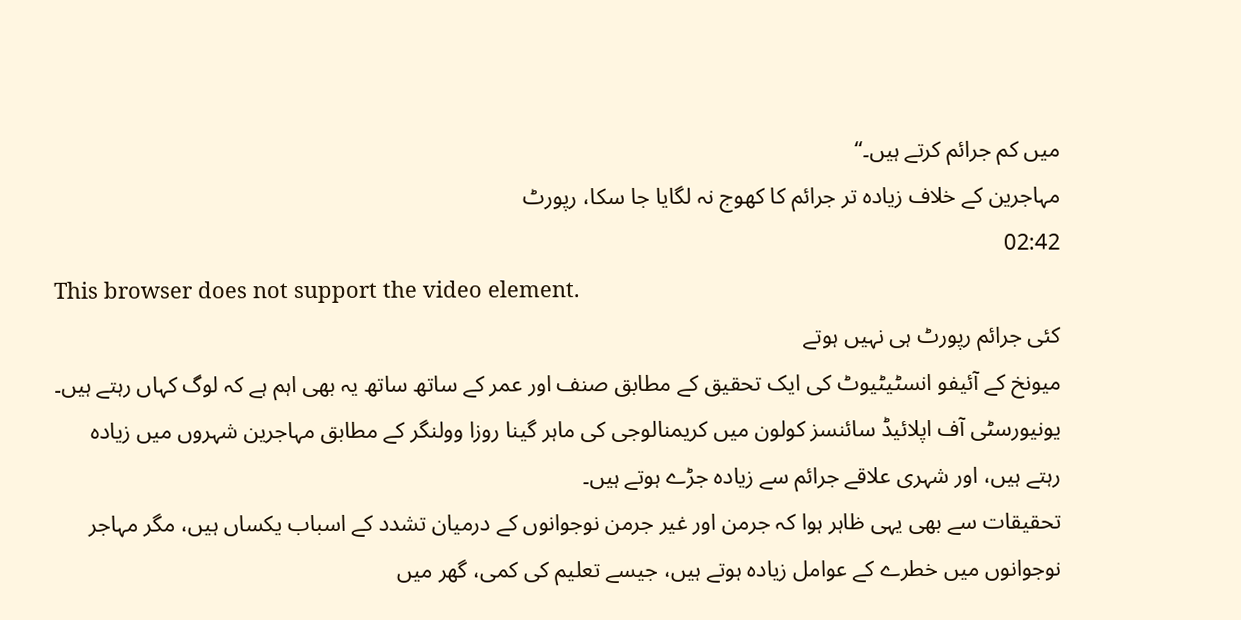میں کم جرائم کرتے ہیں۔‘‘
مہاجرین کے خلاف زیادہ تر جرائم کا کھوج نہ لگایا جا سکا، رپورٹ
02:42
This browser does not support the video element.
کئی جرائم رپورٹ ہی نہیں ہوتے
میونخ کے آئیفو انسٹیٹیوٹ کی ایک تحقیق کے مطابق صنف اور عمر کے ساتھ ساتھ یہ بھی اہم ہے کہ لوگ کہاں رہتے ہیں۔
یونیورسٹی آف اپلائیڈ سائنسز کولون میں کریمنالوجی کی ماہر گینا روزا وولنگر کے مطابق مہاجرین شہروں میں زیادہ رہتے ہیں، اور شہری علاقے جرائم سے زیادہ جڑے ہوتے ہیں۔
تحقیقات سے بھی یہی ظاہر ہوا کہ جرمن اور غیر جرمن نوجوانوں کے درمیان تشدد کے اسباب یکساں ہیں، مگر مہاجر نوجوانوں میں خطرے کے عوامل زیادہ ہوتے ہیں، جیسے تعلیم کی کمی، گھر میں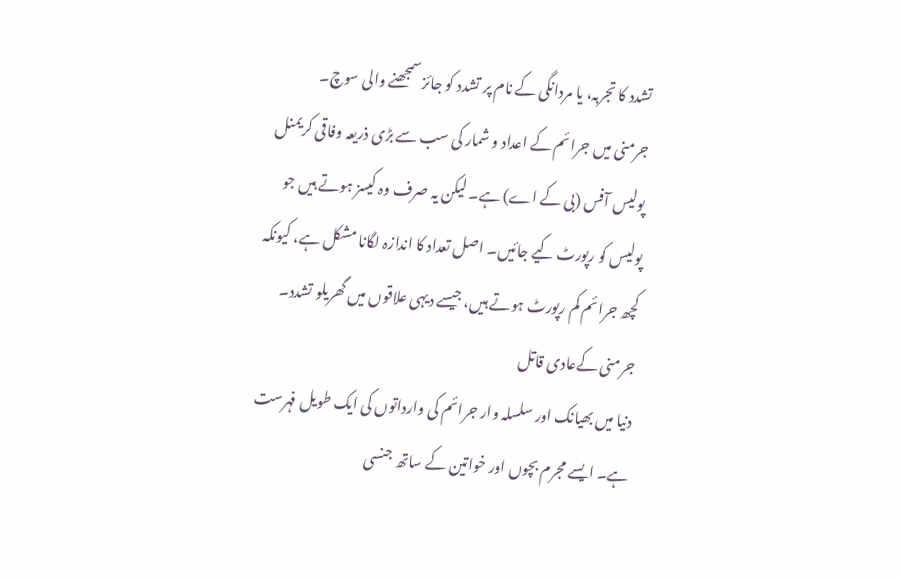تشدد کا تجربہ، یا مردانگی کے نام پر تشدد کو جائز سمجھنے والی سوچ۔
جرمنی میں جرائم کے اعداد و شمار کی سب سے بڑی ذریعہ وفاقی کریمنل پولیس آفس (بی کے اے) ہے۔ لیکن یہ صرف وہ کیسز ہوتے ہیں جو پولیس کو رپورٹ کیے جائیں۔ اصل تعداد کا اندازہ لگانا مشکل ہے، کیونکہ کچھ جرائم کم رپورٹ ہوتے ہیں، جیسے دیہی علاقوں میں گھریلو تشدد۔
جرمنی کےعادی قاتل
دنیا میں بھیانک اور سلسلہ وار جرائم کی وارداتوں کی ایک طویل فہرست ہے۔ ایسے مجرم بچوں اور خواتین کے ساتھ جنسی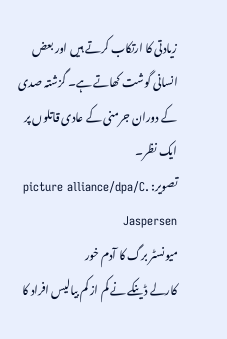زیادتی کا ارتکاب کرتے ہیں اور بعض انسانی گوشت کھاتے ہے۔ گزشتہ صدی کے دوران جرمنی کے عادی قاتلوں پر ایک نظر۔
تصویر: picture alliance/dpa/C. Jaspersen
میونسٹر برگ کا آدم خور
کارلے ڈینکے نے کم از کم بیالیس افراد کا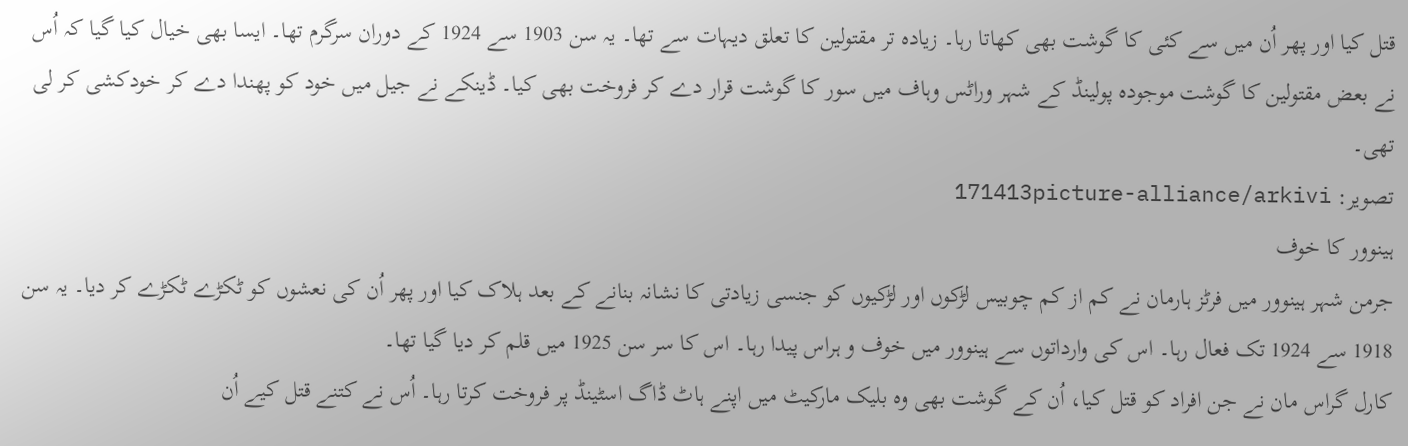قتل کیا اور پھر اُن میں سے کئی کا گوشت بھی کھاتا رہا۔ زیادہ تر مقتولین کا تعلق دیہات سے تھا۔ یہ سن 1903 سے 1924 کے دوران سرگرم تھا۔ ایسا بھی خیال کیا گیا کہ اُس نے بعض مقتولین کا گوشت موجودہ پولینڈ کے شہر وراٹس وہاف میں سور کا گوشت قرار دے کر فروخت بھی کیا۔ ڈینکے نے جیل میں خود کو پھندا دے کر خودکشی کر لی تھی۔
تصویر: 171413picture-alliance/arkivi
ہینوور کا خوف
جرمن شہر ہینوور میں فرٹز ہارمان نے کم از کم چوبیس لڑکوں اور لڑکیوں کو جنسی زیادتی کا نشانہ بنانے کے بعد ہلاک کیا اور پھر اُن کی نعشوں کو ٹکڑے ٹکڑے کر دیا۔ یہ سن 1918 سے 1924 تک فعال رہا۔ اس کی وارداتوں سے ہینوور میں خوف و ہراس پیدا رہا۔ اس کا سر سن 1925 میں قلم کر دیا گیا تھا۔
کارل گراس مان نے جن افراد کو قتل کیا، اُن کے گوشت بھی وہ بلیک مارکیٹ میں اپنے ہاٹ ڈاگ اسٹینڈ پر فروخت کرتا رہا۔ اُس نے کتنے قتل کیے اُن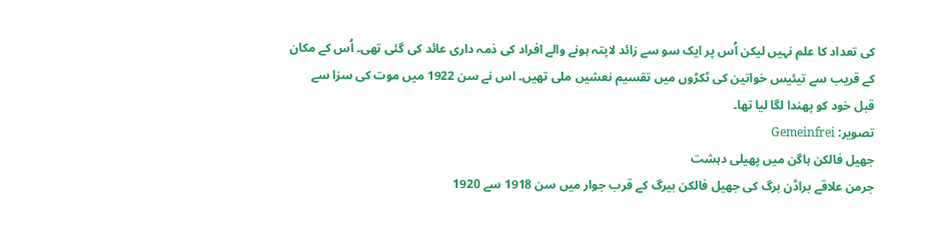کی تعداد کا علم نہیں لیکن اُس پر ایک سو سے زائد لاپتہ ہونے والے افراد کی ذمہ داری عائد کی گئی تھی۔ اُس کے مکان کے قریب سے تیئیس خواتین کی ٹکڑوں میں تقسیم نعشیں ملی تھیں۔ اس نے سن 1922 میں موت کی سزا سے قبل خود کو پھندا لگا لیا تھا۔
تصویر: Gemeinfrei
جھیل فالکن ہاگن میں پھیلی دہشت
جرمن علاقے براڈن برگ کی جھیل فالکن بیرگ کے قرب جوار میں سن 1918 سے 1920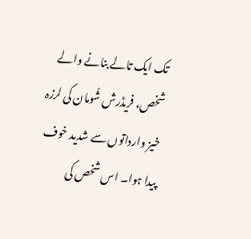تک ایک تالے بنانے والے شخص، فریڈرش شُومان کی لرزہ خیز وارداتوں سے شدید خوف پیدا ہوا۔ اس شخص کی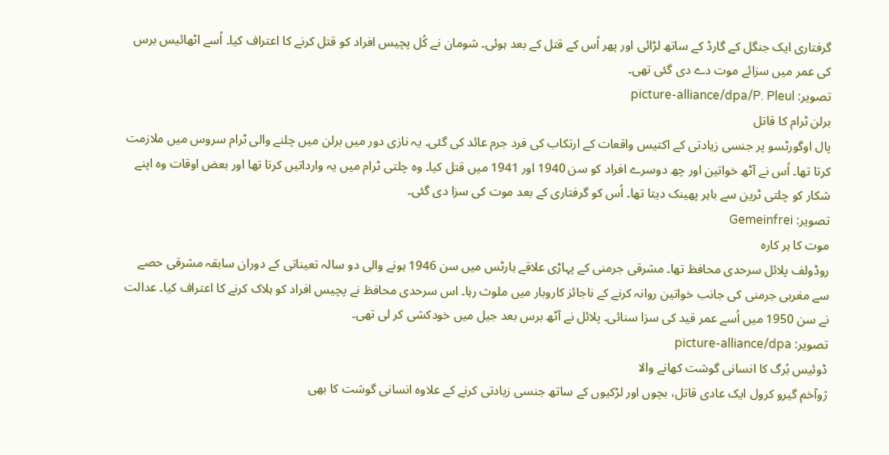گرفتاری ایک جنگل کے گارڈ کے ساتھ لڑائی اور پھر اُس کے قتل کے بعد ہوئی۔ شومان نے کُل پچیس افراد کو قتل کرنے کا اعتراف کیا۔ اُسے اٹھائیس برس کی عمر میں سزائے موت دے دی گئی تھی۔
تصویر: picture-alliance/dpa/P. Pleul
برلن ٹرام کا قاتل
پال اوگورٹسو پر جنسی زیادتی کے اکتیس واقعات کے ارتکاب کی فرد جرم عائد کی گئی۔ یہ نازی دور میں برلن میں چلنے والی ٹرام سروس میں ملازمت کرتا تھا۔ اُس نے آٹھ خواتین اور چھ دوسرے افراد کو سن 1940 اور 1941 میں قتل کیا۔ وہ چلتی ٹرام میں یہ وارداتیں کرتا تھا اور بعض اوقات وہ اپنے شکار کو چلتی ٹرین سے باہر پھینک دیتا تھا۔ اُس کو گرفتاری کے بعد موت کی سزا دی گئی۔
تصویر: Gemeinfrei
موت کا ہر کارہ
روڈولف پلائل سرحدی محافظ تھا۔ مشرقی جرمنی کے پہاڑی علاقے ہارٹس میں سن 1946 ہونے والی دو سالہ تعیناتی کے دوران سابقہ مشرقی حصے سے مغربی جرمنی کی جانب خواتین روانہ کرنے کے ناجائز کاروبار میں ملوث رہا۔ اس سرحدی محافظ نے پچیس افراد کو ہلاک کرنے کا اعتراف کیا۔ عدالت نے سن 1950 میں اُسے عمر قید کی سزا سنائی۔ پلائل نے آٹھ برس بعد جیل میں خودکشی کر لی تھی۔
تصویر: picture-alliance/dpa
ڈوئیس بُرگ کا انسانی گوشت کھانے والا
ژوآخم گیرو کرول ایک عادی قاتل، بچوں اور لڑکیوں کے ساتھ جنسی زیادتی کرنے کے علاوہ انسانی گوشت کا بھی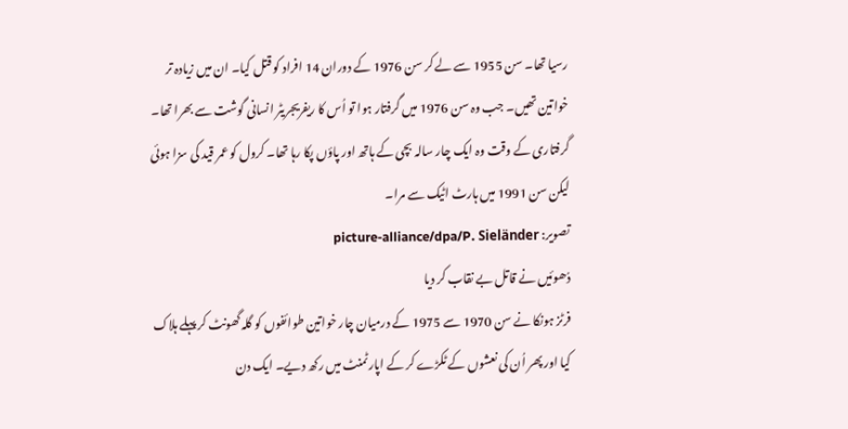رسیا تھا۔ سن 1955 سے لے کر سن 1976 کے دوران 14 افراد کو قتل کیا۔ ان میں زیادہ تر خواتین تھیں۔ جب وہ سن 1976 میں گرفتار ہوا تو اُس کا ریفریجریٹر انسانی گوشت سے بھرا تھا۔ گرفتاری کے وقت وہ ایک چار سالہ بچی کے ہاتھ اور پاؤں پکا رہا تھا۔ کرول کو عمر قید کی سزا ہوئی لیکن سن 1991 میں ہارٹ اٹیک سے مرا۔
تصویر: picture-alliance/dpa/P. Sieländer
دُھوئیں نے قاتل بے نقاب کر دیا
فرٹز ہونکا نے سن 1970 سے 1975 کے درمیان چار خواتین طوائفوں کو گلہ گھونٹ کر پہلے ہلاک کیا اور پھر اُن کی نعشوں کے ٹکڑے کر کے اپارٹمنٹ میں رکھ دیے۔ ایک دن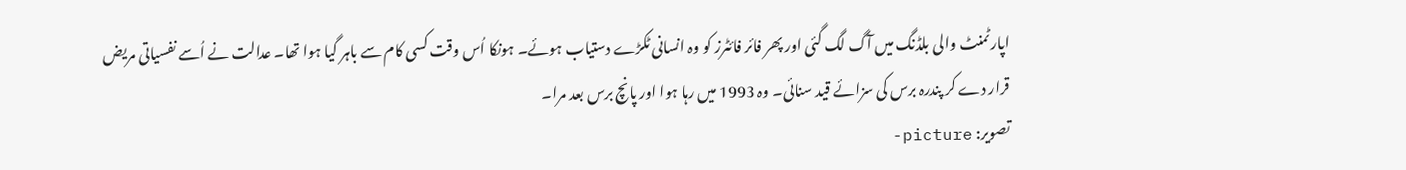اپارٹمنٹ والی بلڈنگ میں آگ لگ گئی اور پھر فائر فائٹرز کو وہ انسانی ٹکڑے دستیاب ہوئے۔ ہونکا اُس وقت کسی کام سے باہر گیا ہوا تھا۔ عدالت نے اُسے نفسیاتی مریض قرار دے کر پندرہ برس کی سزائے قید سنائی۔ وہ 1993 میں رہا ہوا اور پانچ برس بعد مرا۔
تصویر: picture-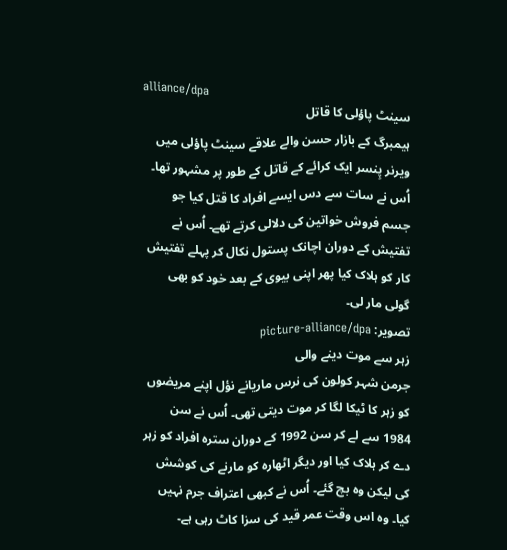alliance/dpa
سینٹ پاؤلی کا قاتل
ہیمبرگ کے بازار حسن والے علاقے سینٹ پاؤلی میں ویرنر پِنسر ایک کرائے کے قاتل کے طور پر مشہور تھا۔ اُس نے سات سے دس ایسے افراد کا قتل کیا جو جسم فروش خواتین کی دلالی کرتے تھے۔ اُس نے تفتیش کے دوران اچانک پستول نکال کر پہلے تفتیش کار کو ہلاک کیا پھر اپنی بیوی کے بعد خود کو بھی گولی مار لی۔
تصویر: picture-alliance/dpa
زہر سے موت دینے والی
جرمن شہر کولون کی نرس ماریانے نؤل اپنے مریضوں کو زہر کا ٹیکا لگا کر موت دیتی تھی۔ اُس نے سن 1984 سے لے کر سن 1992 کے دوران سترہ افراد کو زہر دے کر ہلاک کیا اور دیگر اٹھارہ کو مارنے کی کوشش کی لیکن وہ بچ گئے۔ اُس نے کبھی اعتراف جرم نہیں کیا۔ وہ اس وقت عمر قید کی سزا کاٹ رہی ہے۔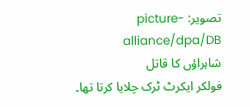تصویر: picture-alliance/dpa/DB
شاہراؤں کا قاتل
فولکر ایکرٹ ٹرک چلایا کرتا تھا۔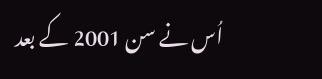اُس نے سن 2001 کے بعد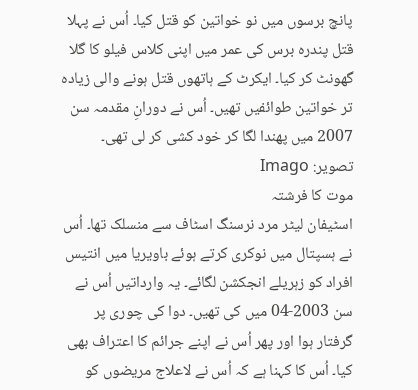پانچ برسوں میں نو خواتین کو قتل کیا۔ اُس نے پہلا قتل پندرہ برس کی عمر میں اپنی کلاس فیلو کا گلا گھونٹ کر کیا۔ ایکرٹ کے ہاتھوں قتل ہونے والی زیادہ تر خواتین طوائفیں تھیں۔ اُس نے دورانِ مقدمہ سن 2007 میں پھندا لگا کر خود کشی کر لی تھی۔
تصویر: Imago
موت کا فرشتہ
اسٹیفان لیٹر مرد نرسنگ اسٹاف سے منسلک تھا۔ اُس نے ہسپتال میں نوکری کرتے ہوئے باویریا میں انتیس افراد کو زہریلے انجکشن لگائے۔ یہ وارداتیں اُس نے سن 2003-04 میں کی تھیں۔ دوا کی چوری پر گرفتار ہوا اور پھر اُس نے اپنے جرائم کا اعتراف بھی کیا۔ اُس کا کہنا ہے کہ اُس نے لاعلاج مریضوں کو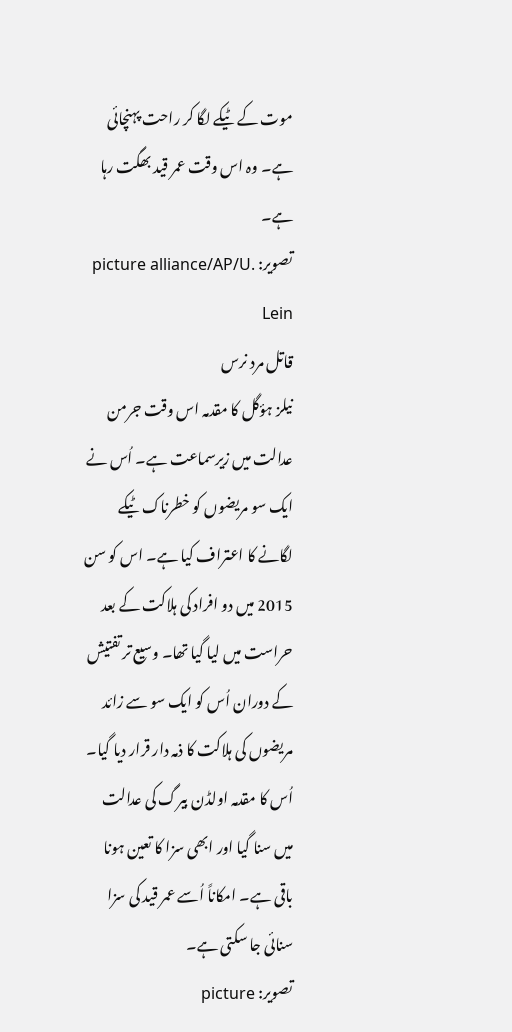موت کے ٹیکے لگا کر راحت پہنچائی ہے۔ وہ اس وقت عمر قید بھگت رہا ہے۔
تصویر: picture alliance/AP/U. Lein
قاتل مرد نرس
نیلز ہؤگل کا مقدمہ اس وقت جرمن عدالت میں زیرسماعت ہے۔ اُس نے ایک سو مریضوں کو خطرناک ٹیکے لگانے کا اعتراف کیا ہے۔ اس کو سن 2015 میں دو افراد کی ہلاکت کے بعد حراست میں لیا گیا تھا۔ وسیع تر تفتیش کے دوران اُس کو ایک سو سے زائد مریضوں کی ہلاکت کا ذمہ دار قرار دیا گیا۔ اُس کا مقدمہ اولڈن بیرگ کی عدالت میں سنا گیا اور ابھی سزا کا تعین ہونا باقی ہے۔ امکاناً اُسے عمر قید کی سزا سنائی جا سکتی ہے۔
تصویر: picture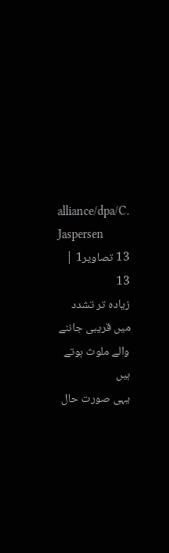alliance/dpa/C. Jaspersen
13 تصاویر1 | 13
زیادہ تر تشدد میں قریبی جاننے والے ملوث ہوتے ہیں
یہی صورت حال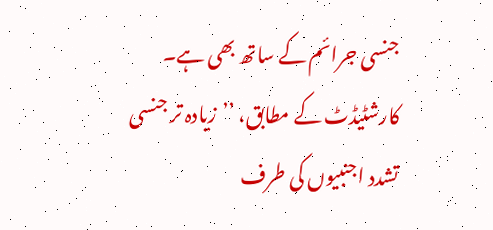جنسی جرائم کے ساتھ بھی ہے۔ کارشٹیڈٹ کے مطابق، ’’زیادہ تر جنسی تشدد اجنبیوں کی طرف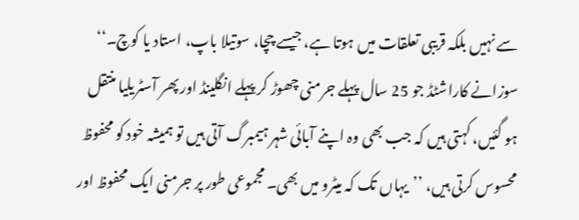سے نہیں بلکہ قریبی تعلقات میں ہوتا ہے، جیسے چچا، سوتیلا باپ، استاد یا کوچ۔‘‘
سوزانے کاراشٹڈ جو 25 سال پہلے جرمنی چھوڑ کر پہلے انگلینڈ اور پھر آسٹریلیا منتقل ہو گئیں، کہتی ہیں کہ جب بھی وہ اپنے آبائی شہر ہیمبرگ آتی ہیں تو ہمیشہ خود کو محفوظ محسوس کرتی ہیں، ’’یہاں تک کہ میٹرو میں بھی۔ مجموعی طور پر جرمنی ایک محفوظ اور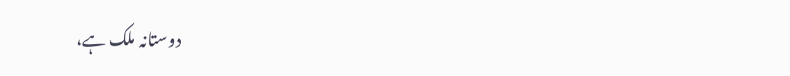دوستانہ ملک ہے،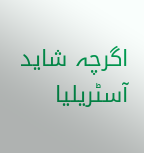اگرچہ شاید آسٹریلیا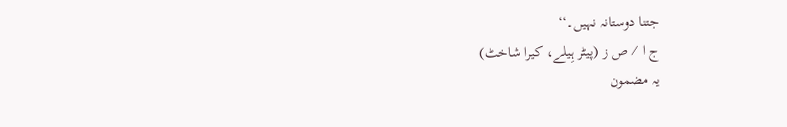جتنا دوستانہ نہیں۔‘‘
ج ا ⁄ ص ز (پیٹر ہِیلے، کیرا شاخٹ)
یہ مضمون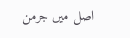اصل میں جرمن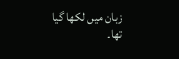زبان میں لکھا گیا تھا۔